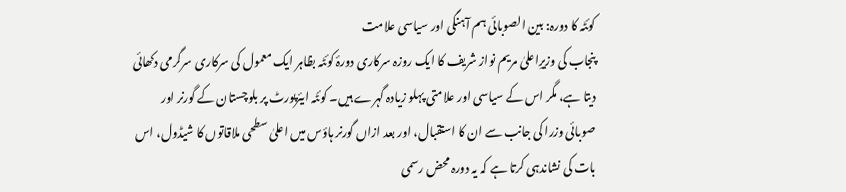کوئٹہ کا دورہ: بین الصوبائی ہم آہنگی اور سیاسی علامت
پنجاب کی وزیرِاعلیٰ مریم نواز شریف کا ایک روزہ سرکاری دورۂ کوئٹہ بظاہر ایک معمول کی سرکاری سرگرمی دکھائی دیتا ہے، مگر اس کے سیاسی اور علامتی پہلو زیادہ گہرے ہیں۔ کوئٹہ ایئرپورٹ پر بلوچستان کے گورنر اور صوبائی وزرا کی جانب سے ان کا استقبال، اور بعد ازاں گورنر ہاؤس میں اعلیٰ سطحی ملاقاتوں کا شیڈول، اس بات کی نشاندہی کرتا ہے کہ یہ دورہ محض رسمی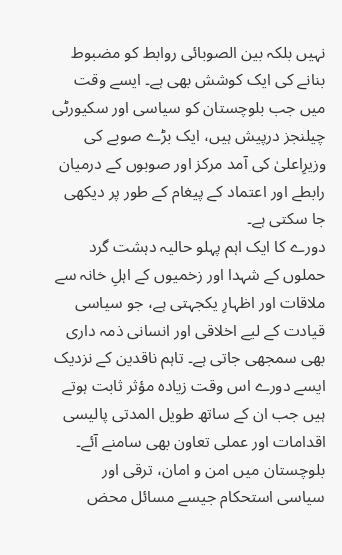نہیں بلکہ بین الصوبائی روابط کو مضبوط بنانے کی ایک کوشش بھی ہے۔ ایسے وقت میں جب بلوچستان کو سیاسی اور سکیورٹی چیلنجز درپیش ہیں، ایک بڑے صوبے کی وزیرِاعلیٰ کی آمد مرکز اور صوبوں کے درمیان رابطے اور اعتماد کے پیغام کے طور پر دیکھی جا سکتی ہے۔
دورے کا ایک اہم پہلو حالیہ دہشت گرد حملوں کے شہدا اور زخمیوں کے اہلِ خانہ سے ملاقات اور اظہارِ یکجہتی ہے، جو سیاسی قیادت کے لیے اخلاقی اور انسانی ذمہ داری بھی سمجھی جاتی ہے۔ تاہم ناقدین کے نزدیک ایسے دورے اس وقت زیادہ مؤثر ثابت ہوتے ہیں جب ان کے ساتھ طویل المدتی پالیسی اقدامات اور عملی تعاون بھی سامنے آئے۔ بلوچستان میں امن و امان، ترقی اور سیاسی استحکام جیسے مسائل محض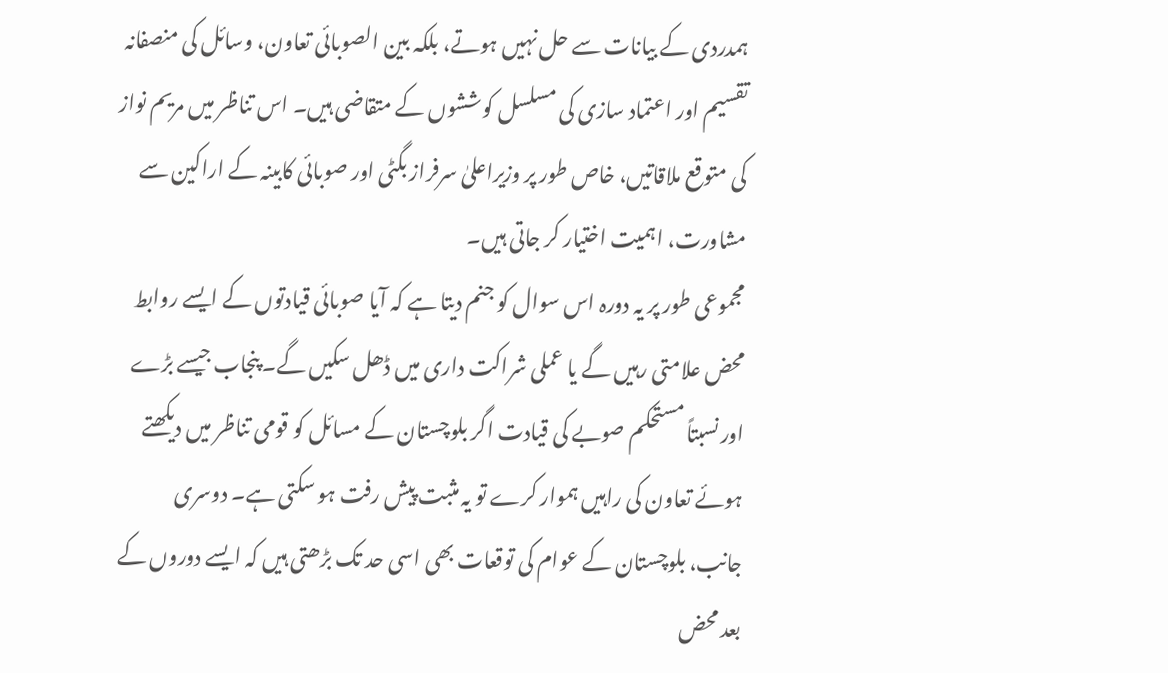ہمدردی کے بیانات سے حل نہیں ہوتے، بلکہ بین الصوبائی تعاون، وسائل کی منصفانہ تقسیم اور اعتماد سازی کی مسلسل کوششوں کے متقاضی ہیں۔ اس تناظر میں مریم نواز کی متوقع ملاقاتیں، خاص طور پر وزیراعلیٰ سرفراز بگٹی اور صوبائی کابینہ کے اراکین سے مشاورت، اہمیت اختیار کر جاتی ہیں۔
مجموعی طور پر یہ دورہ اس سوال کو جنم دیتا ہے کہ آیا صوبائی قیادتوں کے ایسے روابط محض علامتی رہیں گے یا عملی شراکت داری میں ڈھل سکیں گے۔ پنجاب جیسے بڑے اور نسبتاً مستحکم صوبے کی قیادت اگر بلوچستان کے مسائل کو قومی تناظر میں دیکھتے ہوئے تعاون کی راہیں ہموار کرے تو یہ مثبت پیش رفت ہو سکتی ہے۔ دوسری جانب، بلوچستان کے عوام کی توقعات بھی اسی حد تک بڑھتی ہیں کہ ایسے دوروں کے بعد محض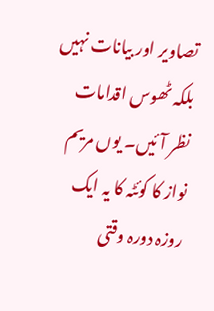تصاویر اور بیانات نہیں بلکہ ٹھوس اقدامات نظر آئیں۔ یوں مریم نواز کا کوئٹہ کا یہ ایک روزہ دورہ وقتی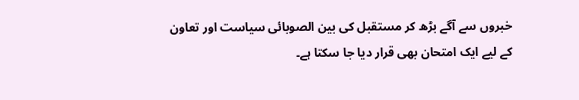خبروں سے آگے بڑھ کر مستقبل کی بین الصوبائی سیاست اور تعاون کے لیے ایک امتحان بھی قرار دیا جا سکتا ہے۔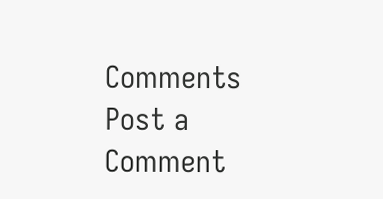Comments
Post a Comment